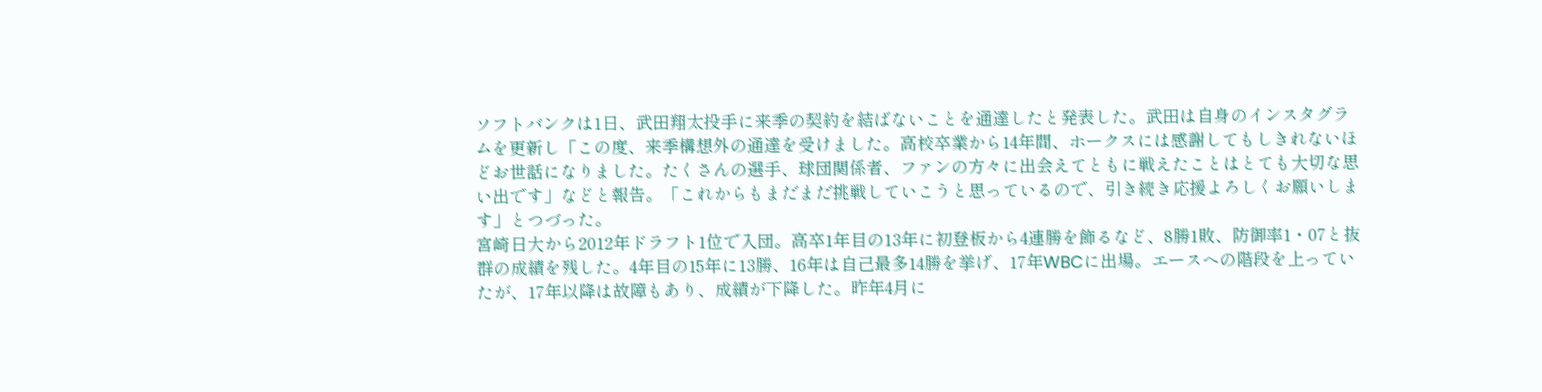ソフトバンクは1日、武田翔太投手に来季の契約を結ばないことを通達したと発表した。武田は自身のインスタグラムを更新し「この度、来季構想外の通達を受けました。高校卒業から14年間、ホークスには感謝してもしきれないほどお世話になりました。たくさんの選手、球団関係者、ファンの方々に出会えてともに戦えたことはとても大切な思い出です」などと報告。「これからもまだまだ挑戦していこうと思っているので、引き続き応援よろしくお願いします」とつづった。
宮崎日大から2012年ドラフト1位で入団。高卒1年目の13年に初登板から4連勝を飾るなど、8勝1敗、防御率1・07と抜群の成績を残した。4年目の15年に13勝、16年は自己最多14勝を挙げ、17年WBCに出場。エースへの階段を上っていたが、17年以降は故障もあり、成績が下降した。昨年4月に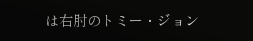は右肘のトミー・ジョン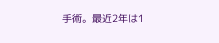手術。最近2年は1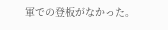軍での登板がなかった。